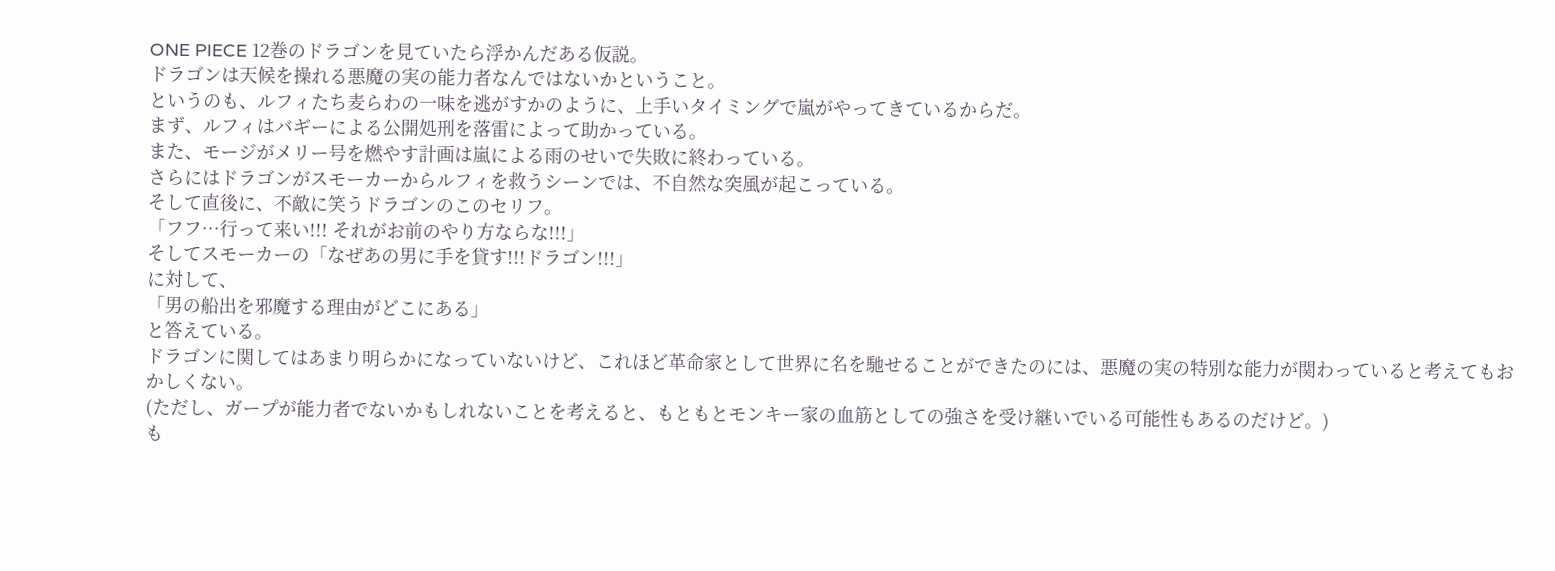ONE PIECE 12巻のドラゴンを見ていたら浮かんだある仮説。
ドラゴンは天候を操れる悪魔の実の能力者なんではないかということ。
というのも、ルフィたち麦らわの一味を逃がすかのように、上手いタイミングで嵐がやってきているからだ。
まず、ルフィはバギーによる公開処刑を落雷によって助かっている。
また、モージがメリー号を燃やす計画は嵐による雨のせいで失敗に終わっている。
さらにはドラゴンがスモーカーからルフィを救うシーンでは、不自然な突風が起こっている。
そして直後に、不敵に笑うドラゴンのこのセリフ。
「フフ…行って来い!!! それがお前のやり方ならな!!!」
そしてスモーカーの「なぜあの男に手を貸す!!!ドラゴン!!!」
に対して、
「男の船出を邪魔する理由がどこにある」
と答えている。
ドラゴンに関してはあまり明らかになっていないけど、これほど革命家として世界に名を馳せることができたのには、悪魔の実の特別な能力が関わっていると考えてもおかしくない。
(ただし、ガープが能力者でないかもしれないことを考えると、もともとモンキー家の血筋としての強さを受け継いでいる可能性もあるのだけど。)
も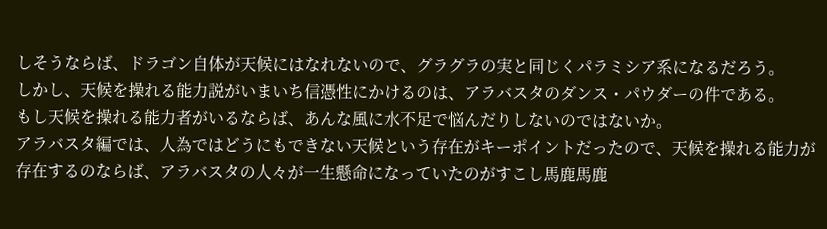しそうならば、ドラゴン自体が天候にはなれないので、グラグラの実と同じくパラミシア系になるだろう。
しかし、天候を操れる能力説がいまいち信憑性にかけるのは、アラバスタのダンス・パウダーの件である。
もし天候を操れる能力者がいるならば、あんな風に水不足で悩んだりしないのではないか。
アラバスタ編では、人為ではどうにもできない天候という存在がキーポイントだったので、天候を操れる能力が存在するのならば、アラバスタの人々が一生懸命になっていたのがすこし馬鹿馬鹿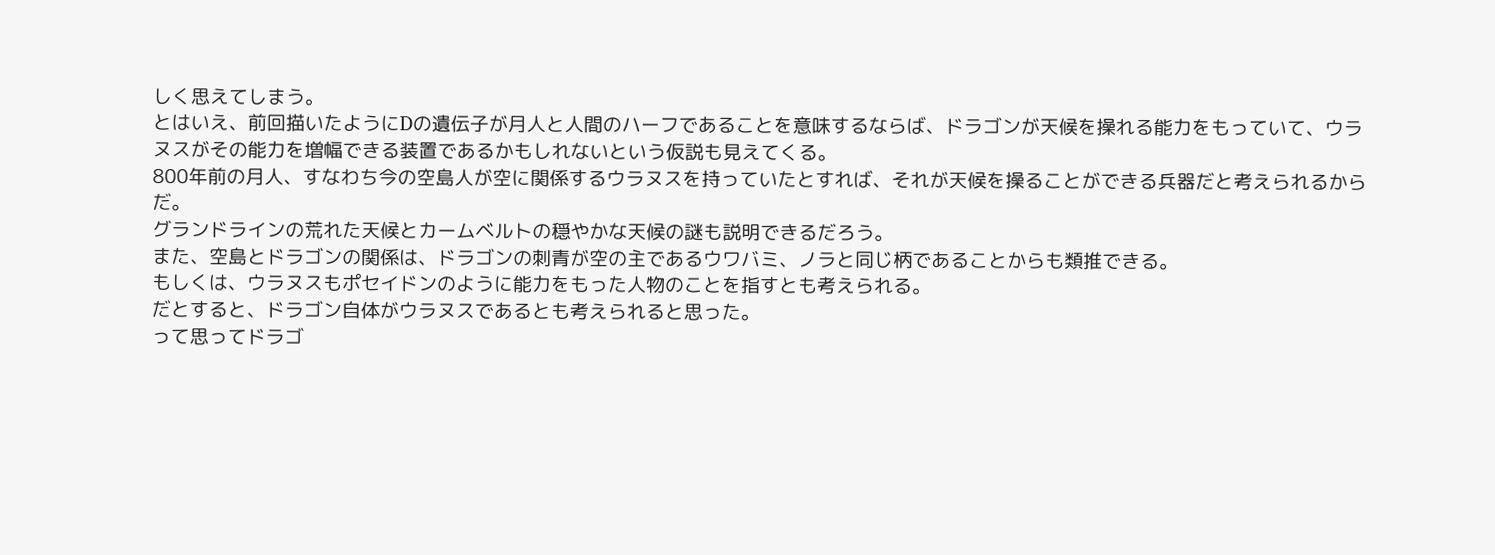しく思えてしまう。
とはいえ、前回描いたようにDの遺伝子が月人と人間のハーフであることを意味するならば、ドラゴンが天候を操れる能力をもっていて、ウラヌスがその能力を増幅できる装置であるかもしれないという仮説も見えてくる。
800年前の月人、すなわち今の空島人が空に関係するウラヌスを持っていたとすれば、それが天候を操ることができる兵器だと考えられるからだ。
グランドラインの荒れた天候とカームベルトの穏やかな天候の謎も説明できるだろう。
また、空島とドラゴンの関係は、ドラゴンの刺青が空の主であるウワバミ、ノラと同じ柄であることからも類推できる。
もしくは、ウラヌスもポセイドンのように能力をもった人物のことを指すとも考えられる。
だとすると、ドラゴン自体がウラヌスであるとも考えられると思った。
って思ってドラゴ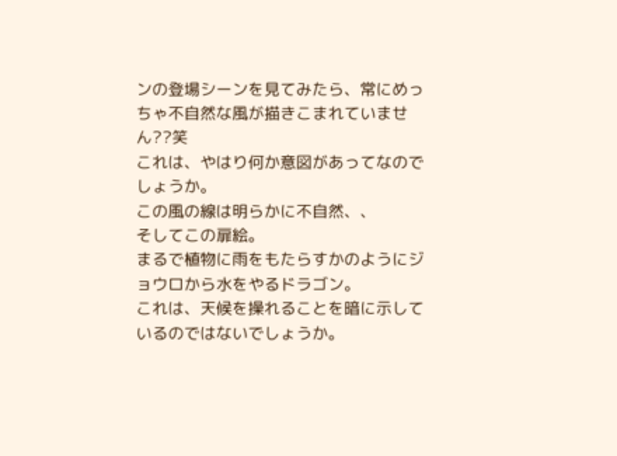ンの登場シーンを見てみたら、常にめっちゃ不自然な風が描きこまれていません??笑
これは、やはり何か意図があってなのでしょうか。
この風の線は明らかに不自然、、
そしてこの扉絵。
まるで植物に雨をもたらすかのようにジョウロから水をやるドラゴン。
これは、天候を操れることを暗に示しているのではないでしょうか。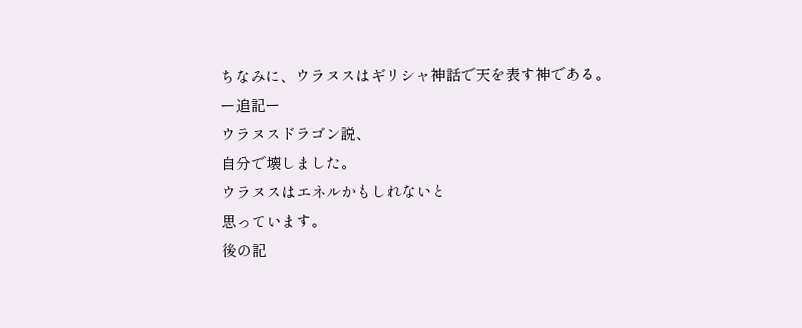ちなみに、ウラヌスはギリシャ神話で天を表す神である。
ー追記ー
ウラヌスドラゴン説、
自分で壊しました。
ウラヌスはエネルかもしれないと
思っています。
後の記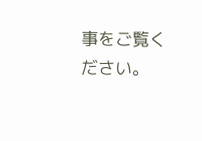事をご覧ください。